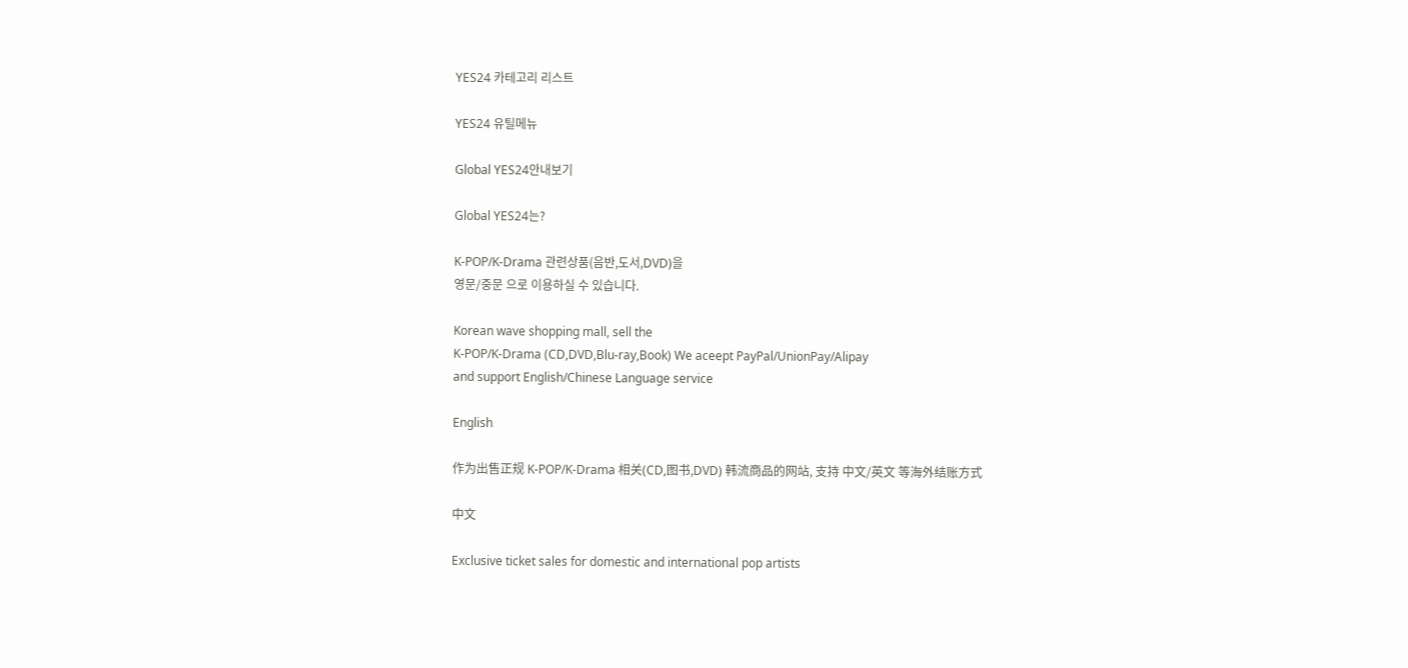YES24 카테고리 리스트

YES24 유틸메뉴

Global YES24안내보기

Global YES24는?

K-POP/K-Drama 관련상품(음반,도서,DVD)을
영문/중문 으로 이용하실 수 있습니다.

Korean wave shopping mall, sell the
K-POP/K-Drama (CD,DVD,Blu-ray,Book) We aceept PayPal/UnionPay/Alipay
and support English/Chinese Language service

English

作为出售正规 K-POP/K-Drama 相关(CD,图书,DVD) 韩流商品的网站, 支持 中文/英文 等海外结账方式

中文

Exclusive ticket sales for domestic and international pop artists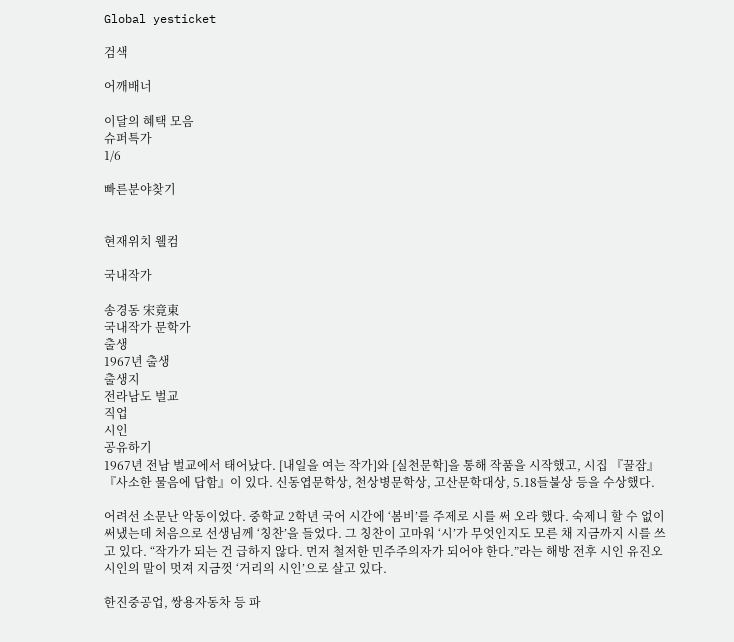Global yesticket

검색

어깨배너

이달의 혜택 모음
슈퍼특가
1/6

빠른분야찾기


현재위치 웰컴

국내작가

송경동 宋竟東
국내작가 문학가
출생
1967년 출생
출생지
전라남도 벌교
직업
시인
공유하기
1967년 전남 벌교에서 태어났다. [내일을 여는 작가]와 [실천문학]을 통해 작품을 시작했고, 시집 『꿀잠』『사소한 물음에 답함』이 있다. 신동엽문학상, 천상병문학상, 고산문학대상, 5.18들불상 등을 수상했다.

어려선 소문난 악동이었다. 중학교 2학년 국어 시간에 ‘봄비’를 주제로 시를 써 오라 했다. 숙제니 할 수 없이 써냈는데 처음으로 선생님께 ‘칭찬’을 들었다. 그 칭찬이 고마워 ‘시’가 무엇인지도 모른 채 지금까지 시를 쓰고 있다. “작가가 되는 건 급하지 않다. 먼저 철저한 민주주의자가 되어야 한다.”라는 해방 전후 시인 유진오 시인의 말이 멋져 지금껏 ‘거리의 시인’으로 살고 있다.

한진중공업, 쌍용자동차 등 파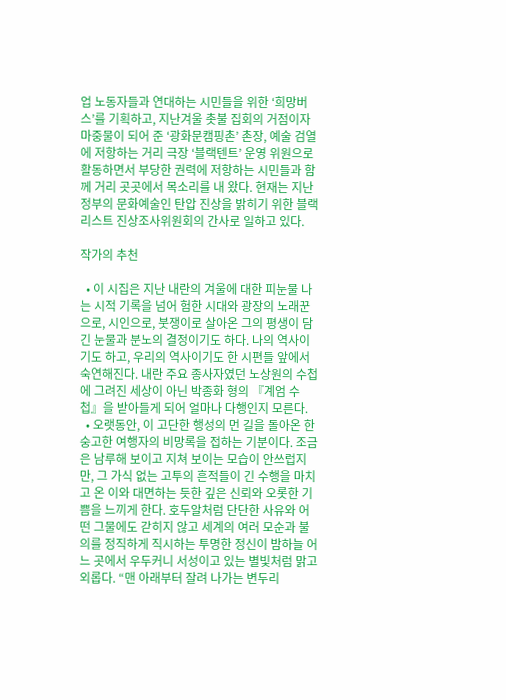업 노동자들과 연대하는 시민들을 위한 ‘희망버스’를 기획하고, 지난겨울 촛불 집회의 거점이자 마중물이 되어 준 ‘광화문캠핑촌’ 촌장, 예술 검열에 저항하는 거리 극장 ‘블랙텐트’ 운영 위원으로 활동하면서 부당한 권력에 저항하는 시민들과 함께 거리 곳곳에서 목소리를 내 왔다. 현재는 지난 정부의 문화예술인 탄압 진상을 밝히기 위한 블랙리스트 진상조사위원회의 간사로 일하고 있다.

작가의 추천

  • 이 시집은 지난 내란의 겨울에 대한 피눈물 나는 시적 기록을 넘어 험한 시대와 광장의 노래꾼으로, 시인으로, 붓쟁이로 살아온 그의 평생이 담긴 눈물과 분노의 결정이기도 하다. 나의 역사이기도 하고, 우리의 역사이기도 한 시편들 앞에서 숙연해진다. 내란 주요 종사자였던 노상원의 수첩에 그려진 세상이 아닌 박종화 형의 『계엄 수첩』을 받아들게 되어 얼마나 다행인지 모른다.
  • 오랫동안, 이 고단한 행성의 먼 길을 돌아온 한 숭고한 여행자의 비망록을 접하는 기분이다. 조금은 남루해 보이고 지쳐 보이는 모습이 안쓰럽지만, 그 가식 없는 고투의 흔적들이 긴 수행을 마치고 온 이와 대면하는 듯한 깊은 신뢰와 오롯한 기쁨을 느끼게 한다. 호두알처럼 단단한 사유와 어떤 그물에도 갇히지 않고 세계의 여러 모순과 불의를 정직하게 직시하는 투명한 정신이 밤하늘 어느 곳에서 우두커니 서성이고 있는 별빛처럼 맑고 외롭다. “맨 아래부터 잘려 나가는 변두리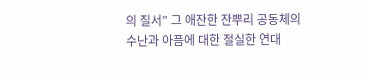의 질서” 그 애잔한 잔뿌리 공동체의 수난과 아픔에 대한 절실한 연대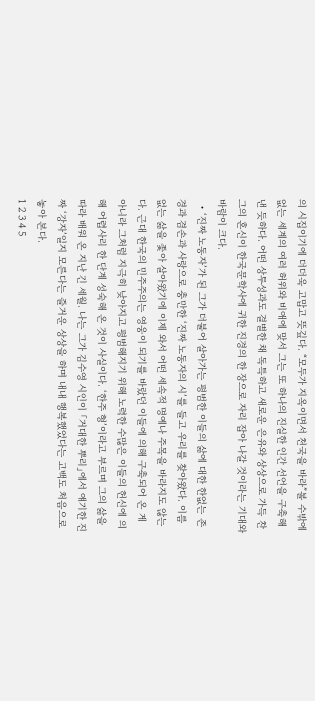의 시집이기에 더더욱 고맙고 뜻깊다. “모두가 지옥이면서 천국을 바라”볼 수밖에 없는 세계의 여러 허위와 비애에 맞서 그는 또 하나의 진실한 인간 선언을 구축해낸 듯하다. 어떤 상투성과도 결별한 채 독특하고 새로운 은유와 상상으로 가득 찬 그의 혼신이 한국문학사에 귀한 진경의 한 장으로 자리 잡아 나갈 것이라는 기대와 바람이 크다.
  • ‘진짜 노동자’가 된 그가 더불어 살아가는 평범한 이들의 삶에 대한 한없는 존경과 겸손과 사랑으로 충만한 ‘진짜 노동자의 시’를 들고 우리를 찾아왔다. 이름 없는 삶을 좇아 살아왔기에 이제 와서 어떤 세속적 명예나 주목을 바라지도 않는다. 근대 한국의 민주주의는 영웅이 되기를 바랐던 이들에 의해 구축되어 온 게 아니라 그처럼 지극히 낮아지고 평범해지기 위해 노력한 수많은 이들의 헌신에 의해 어렵사리 한 단계 성숙해 온 것이 사실이다. ‘한주 형’이라고 부르며 그의 삶을 따라 배워 온 지난 긴 세월. 나는 그가 김수영 시인이 「거대한 뿌리」에서 얘기한 진짜 ‘강자’일지 모른다는 즐거운 상상을 하며 내내 행복했었다는 고백도 처음으로 놓아 본다.
1 2 3 4 5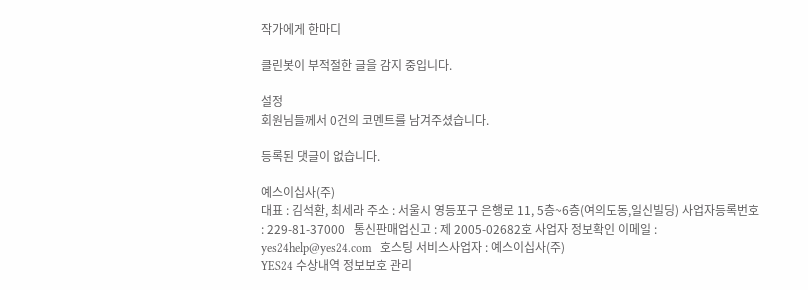작가에게 한마디

클린봇이 부적절한 글을 감지 중입니다.

설정
회원님들께서 0건의 코멘트를 남겨주셨습니다.

등록된 댓글이 없습니다.

예스이십사(주)
대표 : 김석환, 최세라 주소 : 서울시 영등포구 은행로 11, 5층~6층(여의도동,일신빌딩) 사업자등록번호 : 229-81-37000   통신판매업신고 : 제 2005-02682호 사업자 정보확인 이메일 : yes24help@yes24.com   호스팅 서비스사업자 : 예스이십사(주)
YES24 수상내역 정보보호 관리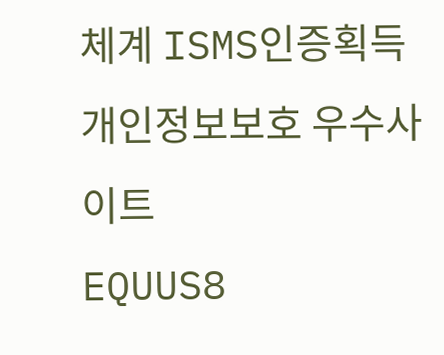체계 ISMS인증획득 개인정보보호 우수사이트
EQUUS8